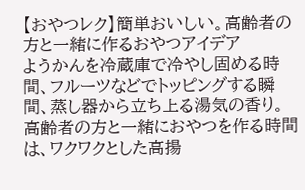【おやつレク】簡単おいしい。高齢者の方と一緒に作るおやつアイデア
ようかんを冷蔵庫で冷やし固める時間、フルーツなどでトッピングする瞬間、蒸し器から立ち上る湯気の香り。
高齢者の方と一緒におやつを作る時間は、ワクワクとした高揚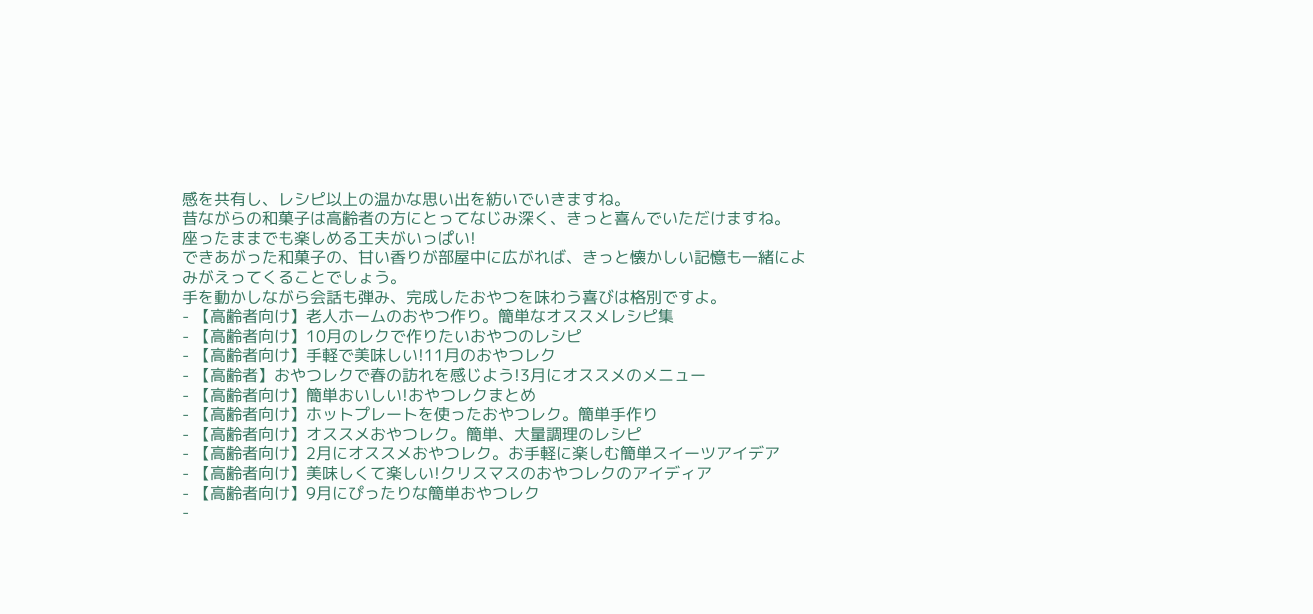感を共有し、レシピ以上の温かな思い出を紡いでいきますね。
昔ながらの和菓子は高齢者の方にとってなじみ深く、きっと喜んでいただけますね。
座ったままでも楽しめる工夫がいっぱい!
できあがった和菓子の、甘い香りが部屋中に広がれば、きっと懐かしい記憶も一緒によみがえってくることでしょう。
手を動かしながら会話も弾み、完成したおやつを味わう喜びは格別ですよ。
- 【高齢者向け】老人ホームのおやつ作り。簡単なオススメレシピ集
- 【高齢者向け】10月のレクで作りたいおやつのレシピ
- 【高齢者向け】手軽で美味しい!11月のおやつレク
- 【高齢者】おやつレクで春の訪れを感じよう!3月にオススメのメニュー
- 【高齢者向け】簡単おいしい!おやつレクまとめ
- 【高齢者向け】ホットプレートを使ったおやつレク。簡単手作り
- 【高齢者向け】オススメおやつレク。簡単、大量調理のレシピ
- 【高齢者向け】2月にオススメおやつレク。お手軽に楽しむ簡単スイーツアイデア
- 【高齢者向け】美味しくて楽しい!クリスマスのおやつレクのアイディア
- 【高齢者向け】9月にぴったりな簡単おやつレク
-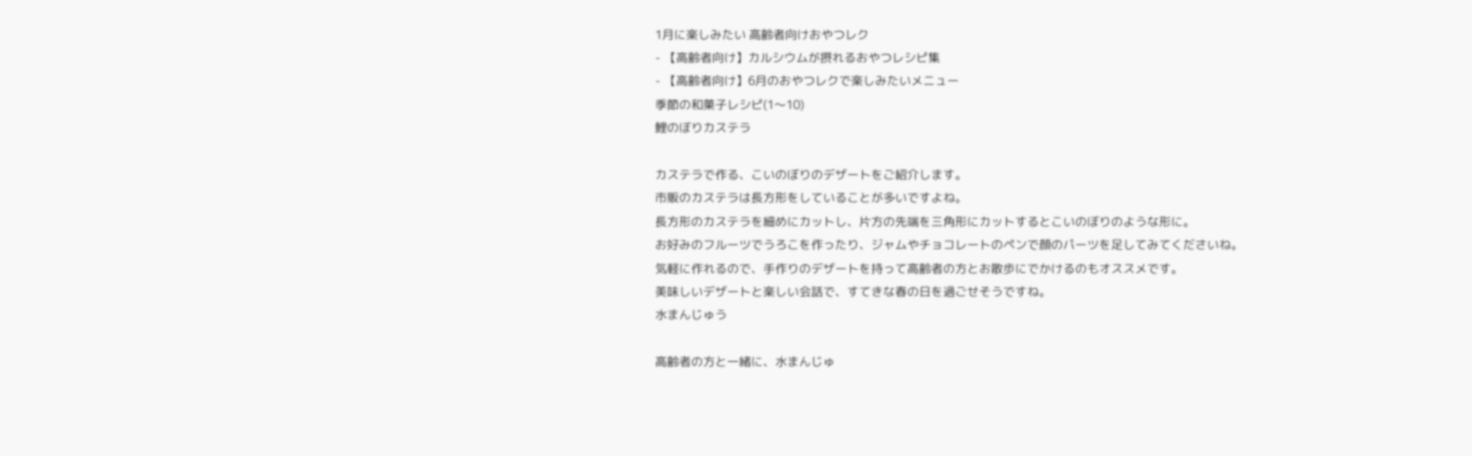1月に楽しみたい 高齢者向けおやつレク
- 【高齢者向け】カルシウムが摂れるおやつレシピ集
- 【高齢者向け】6月のおやつレクで楽しみたいメニュー
季節の和菓子レシピ(1〜10)
鯉のぼりカステラ

カステラで作る、こいのぼりのデザートをご紹介します。
市販のカステラは長方形をしていることが多いですよね。
長方形のカステラを細めにカットし、片方の先端を三角形にカットするとこいのぼりのような形に。
お好みのフルーツでうろこを作ったり、ジャムやチョコレートのペンで顔のパーツを足してみてくださいね。
気軽に作れるので、手作りのデザートを持って高齢者の方とお散歩にでかけるのもオススメです。
美味しいデザートと楽しい会話で、すてきな春の日を過ごせそうですね。
水まんじゅう

高齢者の方と一緒に、水まんじゅ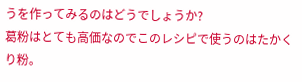うを作ってみるのはどうでしょうか?
葛粉はとても高価なのでこのレシピで使うのはたかくり粉。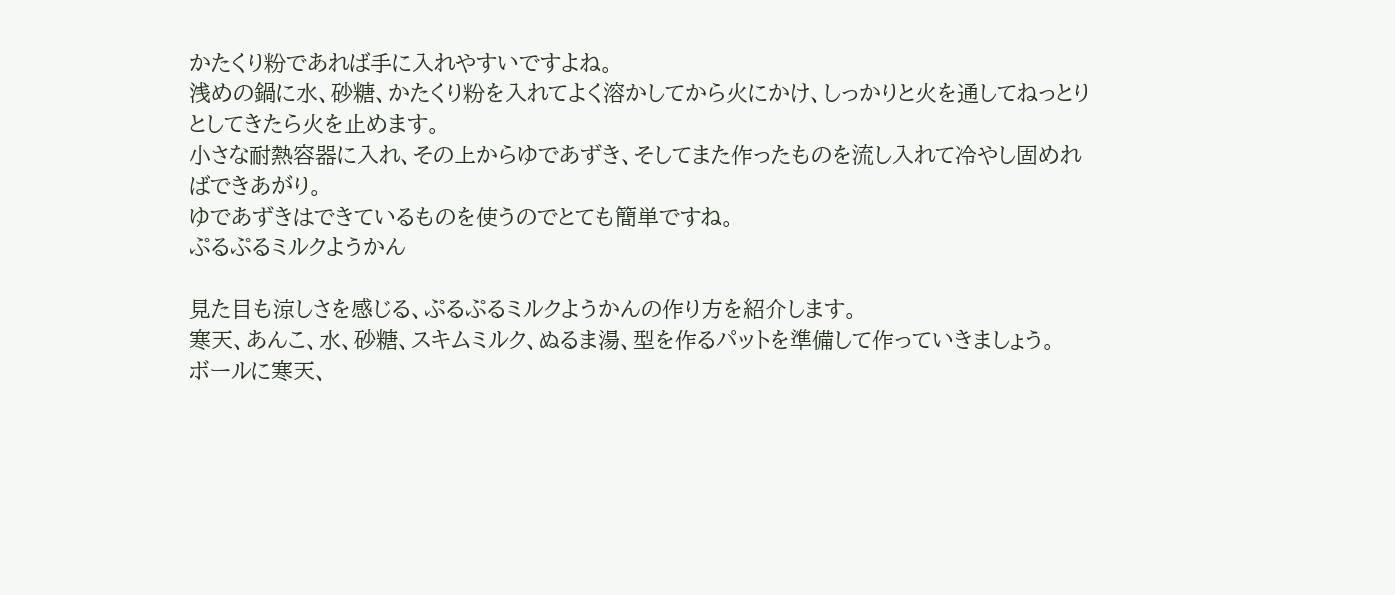かたくり粉であれば手に入れやすいですよね。
浅めの鍋に水、砂糖、かたくり粉を入れてよく溶かしてから火にかけ、しっかりと火を通してねっとりとしてきたら火を止めます。
小さな耐熱容器に入れ、その上からゆであずき、そしてまた作ったものを流し入れて冷やし固めればできあがり。
ゆであずきはできているものを使うのでとても簡単ですね。
ぷるぷるミルクようかん

見た目も涼しさを感じる、ぷるぷるミルクようかんの作り方を紹介します。
寒天、あんこ、水、砂糖、スキムミルク、ぬるま湯、型を作るパットを準備して作っていきましょう。
ボールに寒天、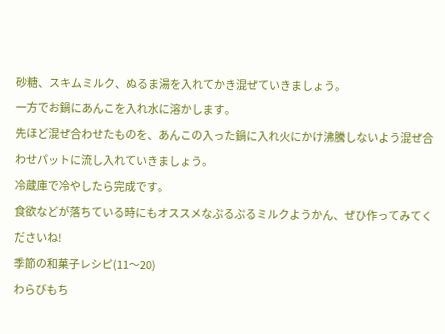砂糖、スキムミルク、ぬるま湯を入れてかき混ぜていきましょう。
一方でお鍋にあんこを入れ水に溶かします。
先ほど混ぜ合わせたものを、あんこの入った鍋に入れ火にかけ沸騰しないよう混ぜ合わせパットに流し入れていきましょう。
冷蔵庫で冷やしたら完成です。
食欲などが落ちている時にもオススメなぷるぷるミルクようかん、ぜひ作ってみてくださいね!
季節の和菓子レシピ(11〜20)
わらびもち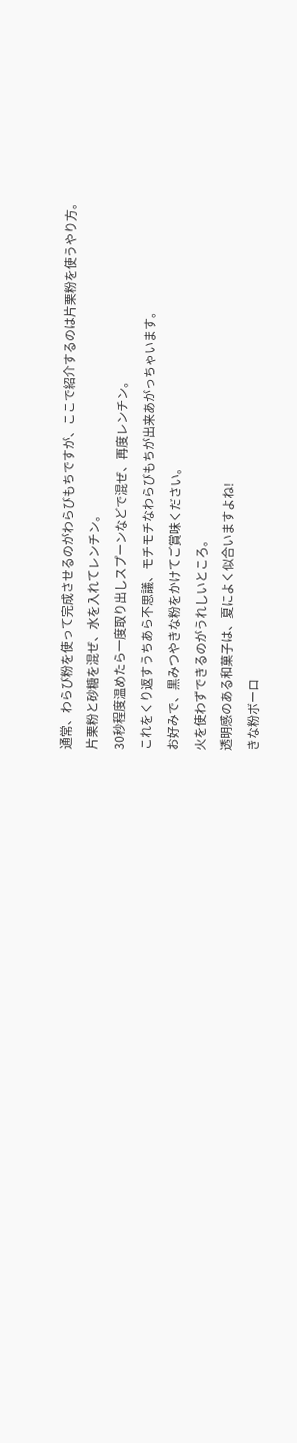通常、わらび粉を使って完成させるのがわらびもちですが、ここで紹介するのは片栗粉を使うやり方。
片栗粉と砂糖を混ぜ、水を入れてレンチン。
30秒程度温めたら一度取り出しスプーンなどで混ぜ、再度レンチン。
これをくり返すうちあら不思議、モチモチなわらびもちが出来あがっちゃいます。
お好みで、黒みつやきな粉をかけてご賞味ください。
火を使わずできるのがうれしいところ。
透明感のある和菓子は、夏によく似合いますよね!
きな粉ボーロ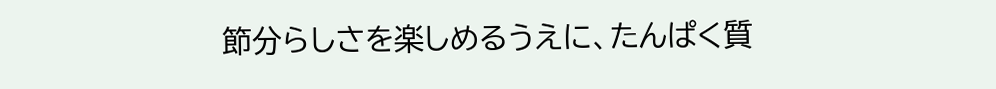節分らしさを楽しめるうえに、たんぱく質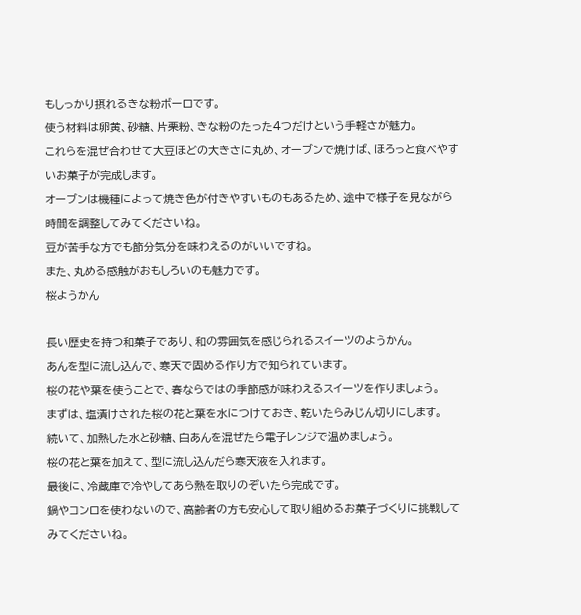もしっかり摂れるきな粉ボーロです。
使う材料は卵黄、砂糖、片栗粉、きな粉のたった4つだけという手軽さが魅力。
これらを混ぜ合わせて大豆ほどの大きさに丸め、オーブンで焼けば、ほろっと食べやすいお菓子が完成します。
オーブンは機種によって焼き色が付きやすいものもあるため、途中で様子を見ながら時間を調整してみてくださいね。
豆が苦手な方でも節分気分を味わえるのがいいですね。
また、丸める感触がおもしろいのも魅力です。
桜ようかん

長い歴史を持つ和菓子であり、和の雰囲気を感じられるスイーツのようかん。
あんを型に流し込んで、寒天で固める作り方で知られています。
桜の花や葉を使うことで、春ならではの季節感が味わえるスイーツを作りましょう。
まずは、塩漬けされた桜の花と葉を水につけておき、乾いたらみじん切りにします。
続いて、加熱した水と砂糖、白あんを混ぜたら電子レンジで温めましょう。
桜の花と葉を加えて、型に流し込んだら寒天液を入れます。
最後に、冷蔵庫で冷やしてあら熱を取りのぞいたら完成です。
鍋やコンロを使わないので、高齢者の方も安心して取り組めるお菓子づくりに挑戦してみてくださいね。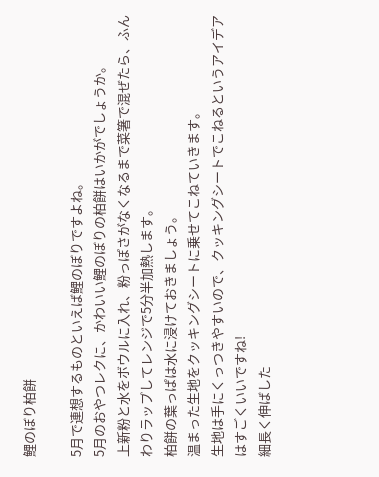鯉のぼり柏餅

5月で連想するものといえば鯉のぼりですよね。
5月のおやつレクに、かわいい鯉のぼりの柏餅はいかがでしょうか。
上新粉と水をボウルに入れ、粉っぽさがなくなるまで菜箸で混ぜたら、ふんわりラップしてレンジで5分半加熱します。
柏餅の葉っぱは水に浸けておきましょう。
温まった生地をクッキングシートに乗せてこねていきます。
生地は手にくっつきやすいので、クッキングシートでこねるというアイデアはすごくいいですね!
細長く伸ばした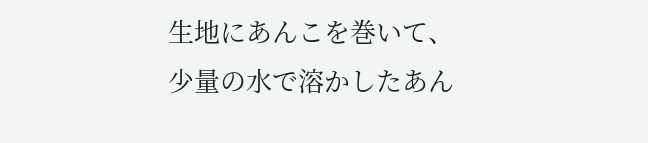生地にあんこを巻いて、少量の水で溶かしたあん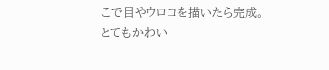こで目やウロコを描いたら完成。
とてもかわい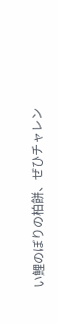い鯉のぼりの柏餅、ぜひチャレン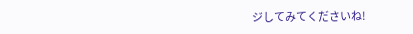ジしてみてくださいね!